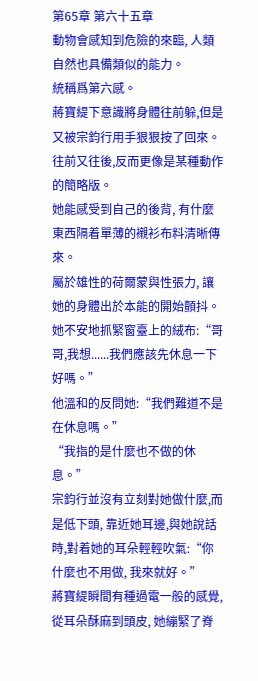第65章 第六十五章
動物會感知到危險的來臨, 人類自然也具備類似的能力。
統稱爲第六感。
蔣寶緹下意識將身體往前躲,但是又被宗鈞行用手狠狠按了回來。
往前又往後,反而更像是某種動作的簡略版。
她能感受到自己的後背, 有什麼東西隔着單薄的襯衫布料清晰傳來。
屬於雄性的荷爾蒙與性張力, 讓她的身體出於本能的開始顫抖。
她不安地抓緊窗臺上的絨布:“哥哥,我想......我們應該先休息一下好嗎。”
他溫和的反問她:“我們難道不是在休息嗎。”
“我指的是什麼也不做的休息。”
宗鈞行並沒有立刻對她做什麼,而是低下頭, 靠近她耳邊,與她說話時,對着她的耳朵輕輕吹氣:“你什麼也不用做, 我來就好。”
蔣寶緹瞬間有種過電一般的感覺,從耳朵酥麻到頭皮, 她繃緊了脊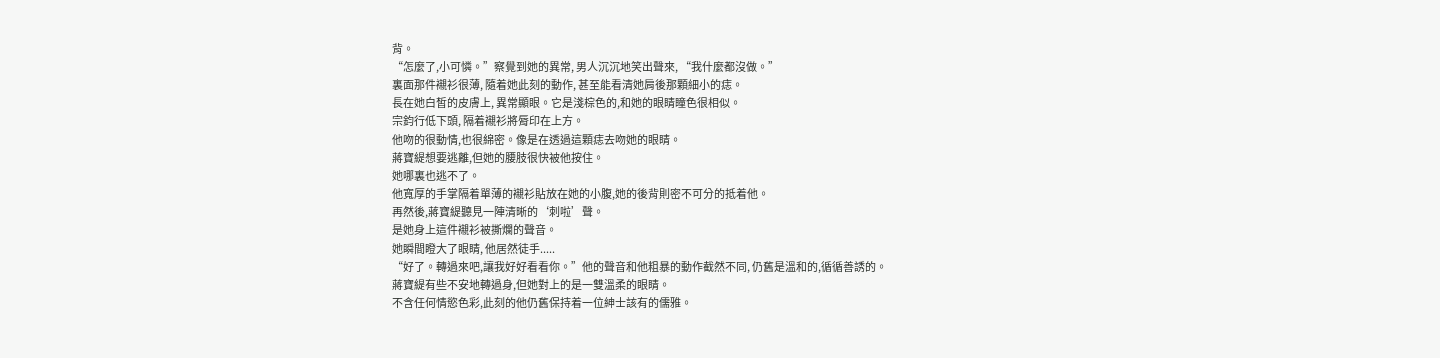背。
“怎麼了,小可憐。”察覺到她的異常, 男人沉沉地笑出聲來, “我什麼都沒做。”
裏面那件襯衫很薄, 隨着她此刻的動作, 甚至能看清她肩後那顆細小的痣。
長在她白皙的皮膚上, 異常顯眼。它是淺棕色的,和她的眼睛瞳色很相似。
宗鈞行低下頭, 隔着襯衫將脣印在上方。
他吻的很動情,也很綿密。像是在透過這顆痣去吻她的眼睛。
蔣寶緹想要逃離,但她的腰肢很快被他按住。
她哪裏也逃不了。
他寬厚的手掌隔着單薄的襯衫貼放在她的小腹,她的後背則密不可分的抵着他。
再然後,蔣寶緹聽見一陣清晰的‘刺啦’聲。
是她身上這件襯衫被撕爛的聲音。
她瞬間瞪大了眼睛, 他居然徒手.....
“好了。轉過來吧,讓我好好看看你。”他的聲音和他粗暴的動作截然不同, 仍舊是溫和的,循循善誘的。
蔣寶緹有些不安地轉過身,但她對上的是一雙溫柔的眼睛。
不含任何情慾色彩,此刻的他仍舊保持着一位紳士該有的儒雅。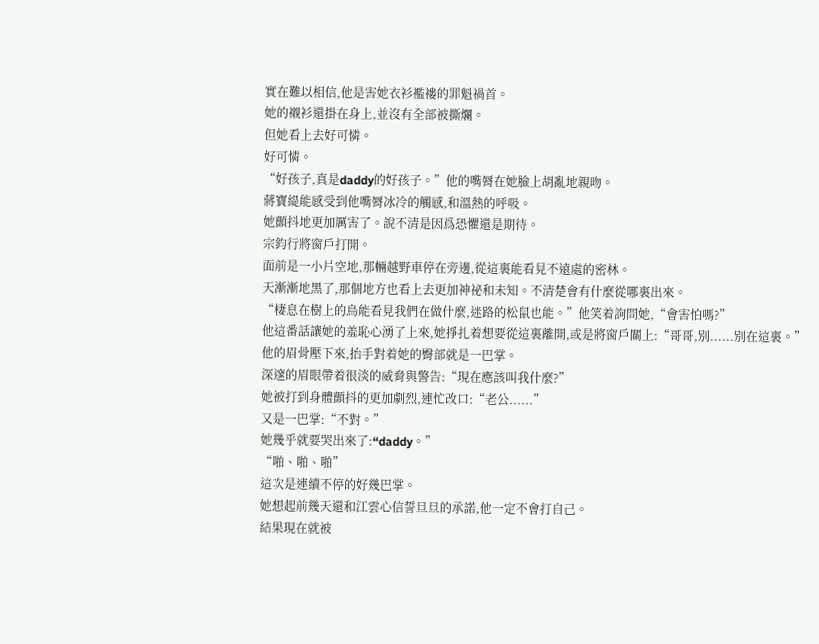實在難以相信,他是害她衣衫襤褸的罪魁禍首。
她的襯衫還掛在身上,並沒有全部被撕爛。
但她看上去好可憐。
好可憐。
“好孩子,真是daddy的好孩子。”他的嘴脣在她臉上胡亂地親吻。
蔣寶緹能感受到他嘴脣冰冷的觸感,和溫熱的呼吸。
她顫抖地更加厲害了。說不清是因爲恐懼還是期待。
宗鈞行將窗戶打開。
面前是一小片空地,那輛越野車停在旁邊,從這裏能看見不遠處的密林。
天漸漸地黑了,那個地方也看上去更加神祕和未知。不清楚會有什麼從哪裏出來。
“棲息在樹上的鳥能看見我們在做什麼,迷路的松鼠也能。”他笑着詢問她,“會害怕嗎?”
他這番話讓她的羞恥心湧了上來,她掙扎着想要從這裏離開,或是將窗戶關上:“哥哥,別......別在這裏。”
他的眉骨壓下來,抬手對着她的臀部就是一巴掌。
深邃的眉眼帶着很淡的威脅與警告:“現在應該叫我什麼?”
她被打到身體顫抖的更加劇烈,連忙改口:“老公......”
又是一巴掌:“不對。”
她幾乎就要哭出來了:“daddy。”
“啪、啪、啪”
這次是連續不停的好幾巴掌。
她想起前幾天還和江雲心信誓旦旦的承諾,他一定不會打自己。
結果現在就被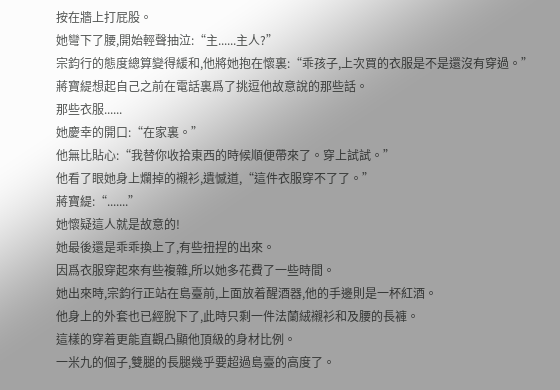按在牆上打屁股。
她彎下了腰,開始輕聲抽泣:“主......主人?”
宗鈞行的態度總算變得緩和,他將她抱在懷裏:“乖孩子,上次買的衣服是不是還沒有穿過。”
蔣寶緹想起自己之前在電話裏爲了挑逗他故意說的那些話。
那些衣服......
她慶幸的開口:“在家裏。”
他無比貼心:“我替你收拾東西的時候順便帶來了。穿上試試。”
他看了眼她身上爛掉的襯衫,遺憾道,“這件衣服穿不了了。”
蔣寶緹:“.......”
她懷疑這人就是故意的!
她最後還是乖乖換上了,有些扭捏的出來。
因爲衣服穿起來有些複雜,所以她多花費了一些時間。
她出來時,宗鈞行正站在島臺前,上面放着醒酒器,他的手邊則是一杯紅酒。
他身上的外套也已經脫下了,此時只剩一件法蘭絨襯衫和及腰的長褲。
這樣的穿着更能直觀凸顯他頂級的身材比例。
一米九的個子,雙腿的長腿幾乎要超過島臺的高度了。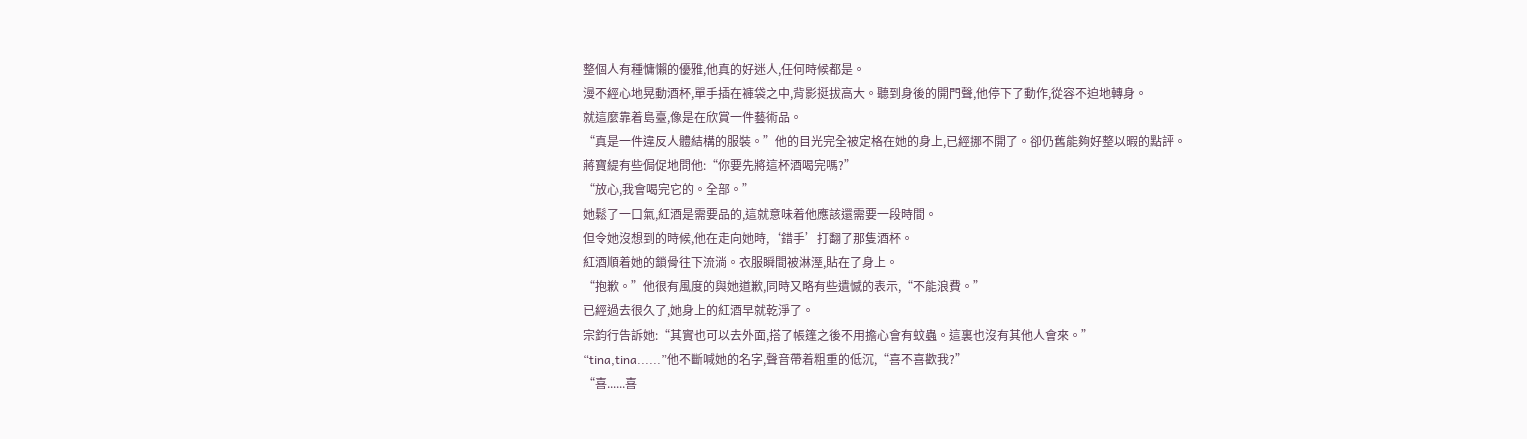整個人有種慵懶的優雅,他真的好迷人,任何時候都是。
漫不經心地晃動酒杯,單手插在褲袋之中,背影挺拔高大。聽到身後的開門聲,他停下了動作,從容不迫地轉身。
就這麼靠着島臺,像是在欣賞一件藝術品。
“真是一件違反人體結構的服裝。”他的目光完全被定格在她的身上,已經挪不開了。卻仍舊能夠好整以暇的點評。
蔣寶緹有些侷促地問他:“你要先將這杯酒喝完嗎?”
“放心,我會喝完它的。全部。”
她鬆了一口氣,紅酒是需要品的,這就意味着他應該還需要一段時間。
但令她沒想到的時候,他在走向她時,‘錯手’打翻了那隻酒杯。
紅酒順着她的鎖骨往下流淌。衣服瞬間被淋溼,貼在了身上。
“抱歉。”他很有風度的與她道歉,同時又略有些遺憾的表示,“不能浪費。”
已經過去很久了,她身上的紅酒早就乾淨了。
宗鈞行告訴她:“其實也可以去外面,搭了帳篷之後不用擔心會有蚊蟲。這裏也沒有其他人會來。”
“tina,tina......”他不斷喊她的名字,聲音帶着粗重的低沉,“喜不喜歡我?”
“喜......喜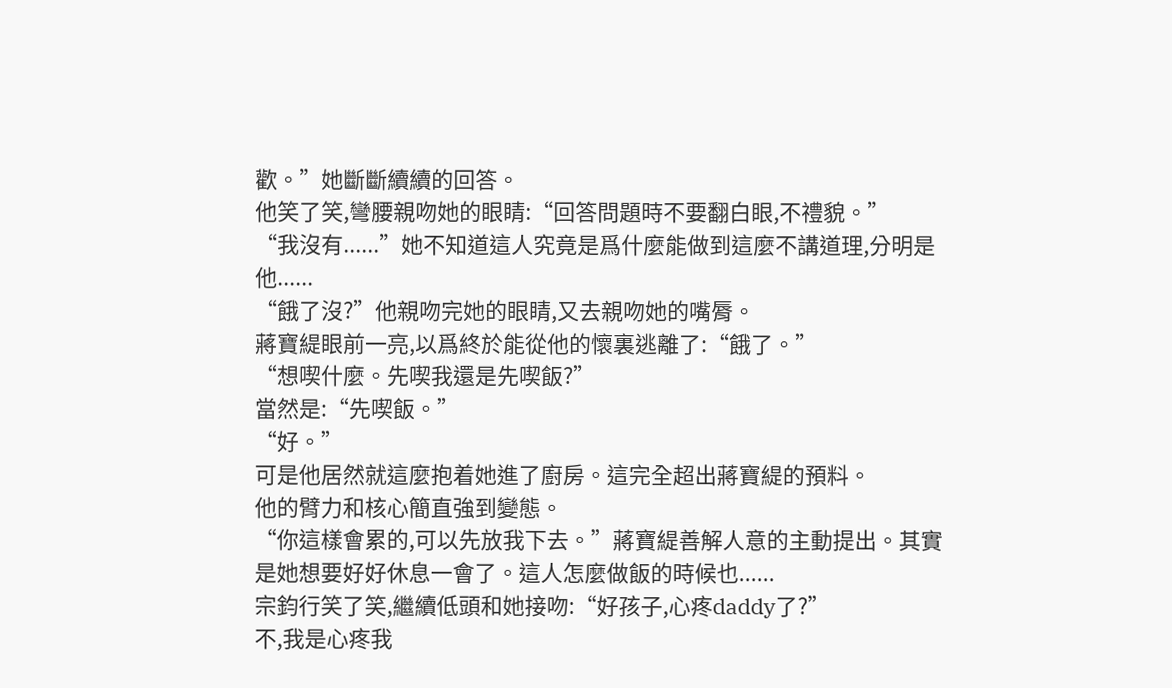歡。”她斷斷續續的回答。
他笑了笑,彎腰親吻她的眼睛:“回答問題時不要翻白眼,不禮貌。”
“我沒有......”她不知道這人究竟是爲什麼能做到這麼不講道理,分明是他......
“餓了沒?”他親吻完她的眼睛,又去親吻她的嘴脣。
蔣寶緹眼前一亮,以爲終於能從他的懷裏逃離了:“餓了。”
“想喫什麼。先喫我還是先喫飯?”
當然是:“先喫飯。”
“好。”
可是他居然就這麼抱着她進了廚房。這完全超出蔣寶緹的預料。
他的臂力和核心簡直強到變態。
“你這樣會累的,可以先放我下去。”蔣寶緹善解人意的主動提出。其實是她想要好好休息一會了。這人怎麼做飯的時候也......
宗鈞行笑了笑,繼續低頭和她接吻:“好孩子,心疼daddy了?”
不,我是心疼我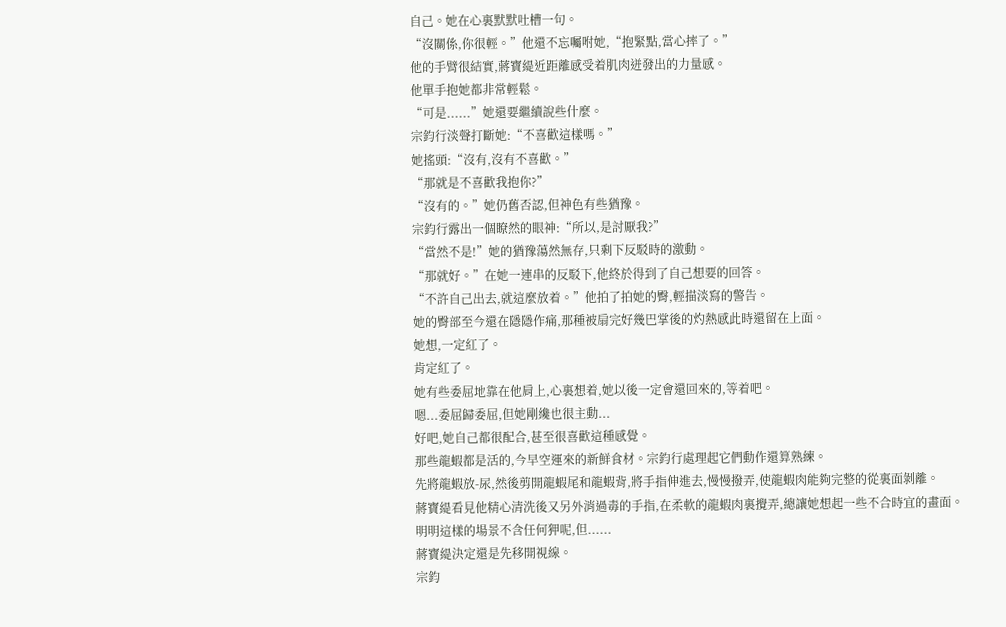自己。她在心裏默默吐槽一句。
“沒關係,你很輕。”他還不忘囑咐她,“抱緊點,當心摔了。”
他的手臂很結實,蔣寶緹近距離感受着肌肉迸發出的力量感。
他單手抱她都非常輕鬆。
“可是......”她還要繼續說些什麼。
宗鈞行淡聲打斷她:“不喜歡這樣嗎。”
她搖頭:“沒有,沒有不喜歡。”
“那就是不喜歡我抱你?”
“沒有的。”她仍舊否認,但神色有些猶豫。
宗鈞行露出一個瞭然的眼神:“所以,是討厭我?”
“當然不是!”她的猶豫蕩然無存,只剩下反駁時的激動。
“那就好。”在她一連串的反駁下,他終於得到了自己想要的回答。
“不許自己出去,就這麼放着。”他拍了拍她的臀,輕描淡寫的警告。
她的臀部至今還在隱隱作痛,那種被扇完好幾巴掌後的灼熱感此時還留在上面。
她想,一定紅了。
肯定紅了。
她有些委屈地靠在他肩上,心裏想着,她以後一定會還回來的,等着吧。
嗯...委屈歸委屈,但她剛纔也很主動...
好吧,她自己都很配合,甚至很喜歡這種感覺。
那些龍蝦都是活的,今早空運來的新鮮食材。宗鈞行處理起它們動作還算熟練。
先將龍蝦放-尿,然後剪開龍蝦尾和龍蝦背,將手指伸進去,慢慢撥弄,使龍蝦肉能夠完整的從裏面剝離。
蔣寶緹看見他精心清洗後又另外消過毒的手指,在柔軟的龍蝦肉裏攪弄,總讓她想起一些不合時宜的畫面。
明明這樣的場景不含任何狎呢,但......
蔣寶緹決定還是先移開視線。
宗鈞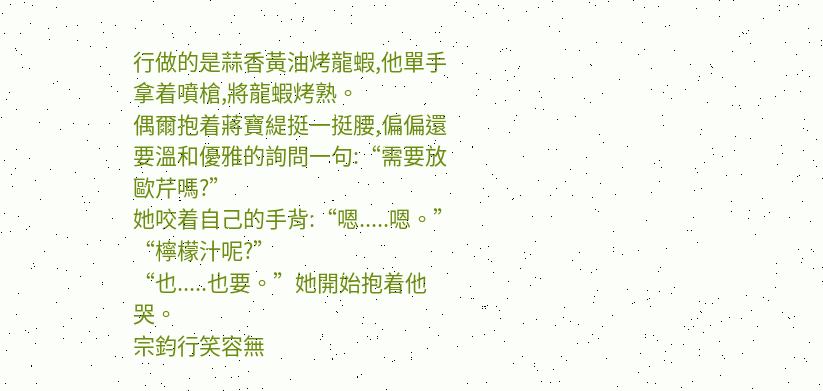行做的是蒜香黃油烤龍蝦,他單手拿着噴槍,將龍蝦烤熟。
偶爾抱着蔣寶緹挺一挺腰,偏偏還要溫和優雅的詢問一句:“需要放歐芹嗎?”
她咬着自己的手背:“嗯.....嗯。”
“檸檬汁呢?”
“也.....也要。”她開始抱着他哭。
宗鈞行笑容無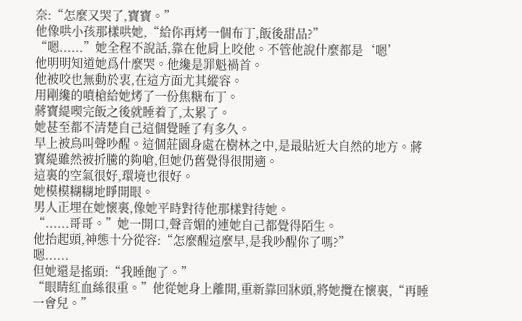奈:“怎麼又哭了,寶寶。”
他像哄小孩那樣哄她,“給你再烤一個布丁,飯後甜品?”
“嗯......”她全程不說話,靠在他肩上咬他。不管他說什麼都是‘嗯’
他明明知道她爲什麼哭。他纔是罪魁禍首。
他被咬也無動於衷,在這方面尤其縱容。
用剛纔的噴槍給她烤了一份焦糖布丁。
蔣寶緹喫完飯之後就睡着了,太累了。
她甚至都不清楚自己這個覺睡了有多久。
早上被鳥叫聲吵醒。這個莊園身處在樹林之中,是最貼近大自然的地方。蔣寶緹雖然被折騰的夠嗆,但她仍舊覺得很閒適。
這裏的空氣很好,環境也很好。
她模模糊糊地睜開眼。
男人正埋在她懷裏,像她平時對待他那樣對待她。
“......哥哥。”她一開口,聲音媚的連她自己都覺得陌生。
他抬起頭,神態十分從容:“怎麼醒這麼早,是我吵醒你了嗎?”
嗯......
但她還是搖頭:“我睡飽了。”
“眼睛紅血絲很重。”他從她身上離開,重新靠回牀頭,將她攬在懷裏,“再睡一會兒。”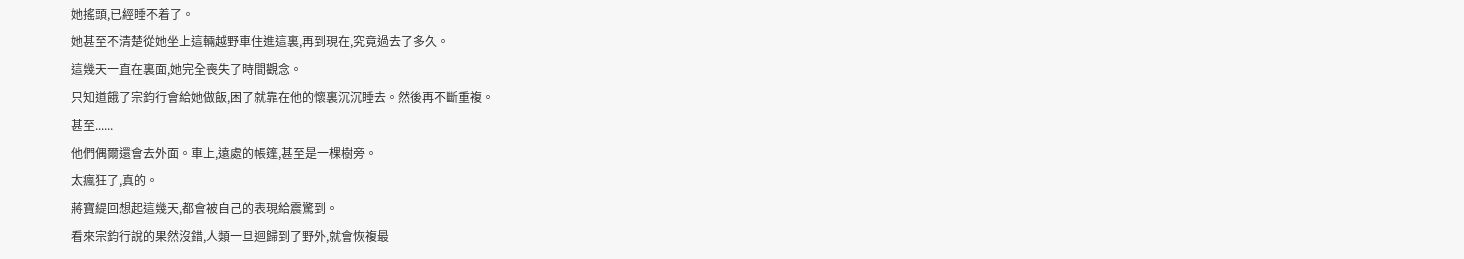她搖頭,已經睡不着了。
她甚至不清楚從她坐上這輛越野車住進這裏,再到現在,究竟過去了多久。
這幾天一直在裏面,她完全喪失了時間觀念。
只知道餓了宗鈞行會給她做飯,困了就靠在他的懷裏沉沉睡去。然後再不斷重複。
甚至......
他們偶爾還會去外面。車上,遠處的帳篷,甚至是一棵樹旁。
太瘋狂了,真的。
蔣寶緹回想起這幾天,都會被自己的表現給震驚到。
看來宗鈞行說的果然沒錯,人類一旦迴歸到了野外,就會恢複最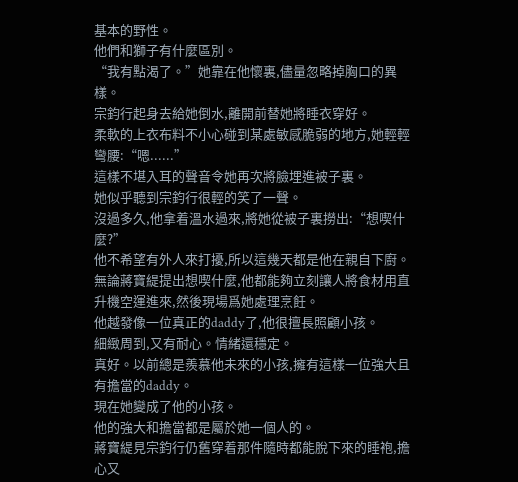基本的野性。
他們和獅子有什麼區別。
“我有點渴了。”她靠在他懷裏,儘量忽略掉胸口的異樣。
宗鈞行起身去給她倒水,離開前替她將睡衣穿好。
柔軟的上衣布料不小心碰到某處敏感脆弱的地方,她輕輕彎腰:“嗯......”
這樣不堪入耳的聲音令她再次將臉埋進被子裏。
她似乎聽到宗鈞行很輕的笑了一聲。
沒過多久,他拿着溫水過來,將她從被子裏撈出:“想喫什麼?”
他不希望有外人來打擾,所以這幾天都是他在親自下廚。
無論蔣寶緹提出想喫什麼,他都能夠立刻讓人將食材用直升機空運進來,然後現場爲她處理烹飪。
他越發像一位真正的daddy了,他很擅長照顧小孩。
細緻周到,又有耐心。情緒還穩定。
真好。以前總是羨慕他未來的小孩,擁有這樣一位強大且有擔當的daddy。
現在她變成了他的小孩。
他的強大和擔當都是屬於她一個人的。
蔣寶緹見宗鈞行仍舊穿着那件隨時都能脫下來的睡袍,擔心又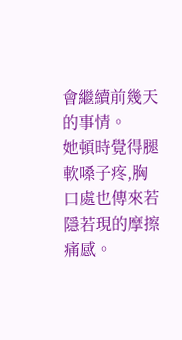會繼續前幾天的事情。
她頓時覺得腿軟嗓子疼,胸口處也傳來若隱若現的摩擦痛感。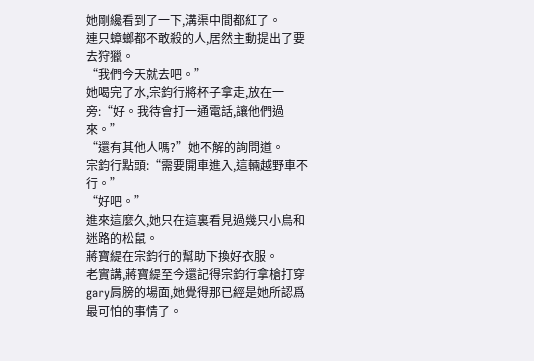她剛纔看到了一下,溝渠中間都紅了。
連只蟑螂都不敢殺的人,居然主動提出了要去狩獵。
“我們今天就去吧。”
她喝完了水,宗鈞行將杯子拿走,放在一旁:“好。我待會打一通電話,讓他們過來。”
“還有其他人嗎?”她不解的詢問道。
宗鈞行點頭:“需要開車進入,這輛越野車不行。”
“好吧。”
進來這麼久,她只在這裏看見過幾只小鳥和迷路的松鼠。
蔣寶緹在宗鈞行的幫助下換好衣服。
老實講,蔣寶緹至今還記得宗鈞行拿槍打穿gary肩膀的場面,她覺得那已經是她所認爲最可怕的事情了。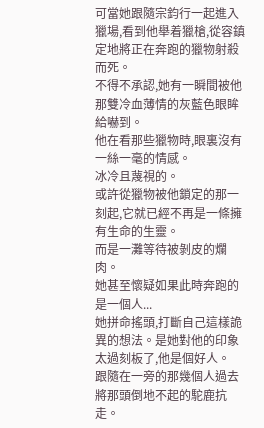可當她跟隨宗鈞行一起進入獵場,看到他舉着獵槍,從容鎮定地將正在奔跑的獵物射殺而死。
不得不承認,她有一瞬間被他那雙冷血薄情的灰藍色眼眸給嚇到。
他在看那些獵物時,眼裏沒有一絲一毫的情感。
冰冷且蔑視的。
或許從獵物被他鎖定的那一刻起,它就已經不再是一條擁有生命的生靈。
而是一灘等待被剝皮的爛肉。
她甚至懷疑如果此時奔跑的是一個人...
她拼命搖頭,打斷自己這樣詭異的想法。是她對他的印象太過刻板了,他是個好人。
跟隨在一旁的那幾個人過去將那頭倒地不起的駝鹿抗走。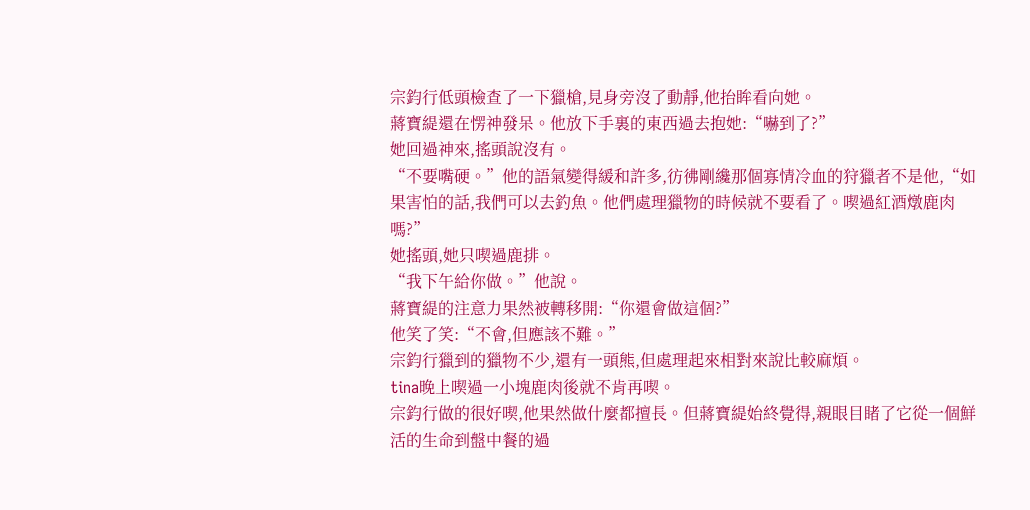宗鈞行低頭檢查了一下獵槍,見身旁沒了動靜,他抬眸看向她。
蔣寶緹還在愣神發呆。他放下手裏的東西過去抱她:“嚇到了?”
她回過神來,搖頭說沒有。
“不要嘴硬。”他的語氣變得緩和許多,彷彿剛纔那個寡情冷血的狩獵者不是他,“如果害怕的話,我們可以去釣魚。他們處理獵物的時候就不要看了。喫過紅酒燉鹿肉嗎?”
她搖頭,她只喫過鹿排。
“我下午給你做。”他說。
蔣寶緹的注意力果然被轉移開:“你還會做這個?”
他笑了笑:“不會,但應該不難。”
宗鈞行獵到的獵物不少,還有一頭熊,但處理起來相對來說比較麻煩。
tina晚上喫過一小塊鹿肉後就不肯再喫。
宗鈞行做的很好喫,他果然做什麼都擅長。但蔣寶緹始終覺得,親眼目睹了它從一個鮮活的生命到盤中餐的過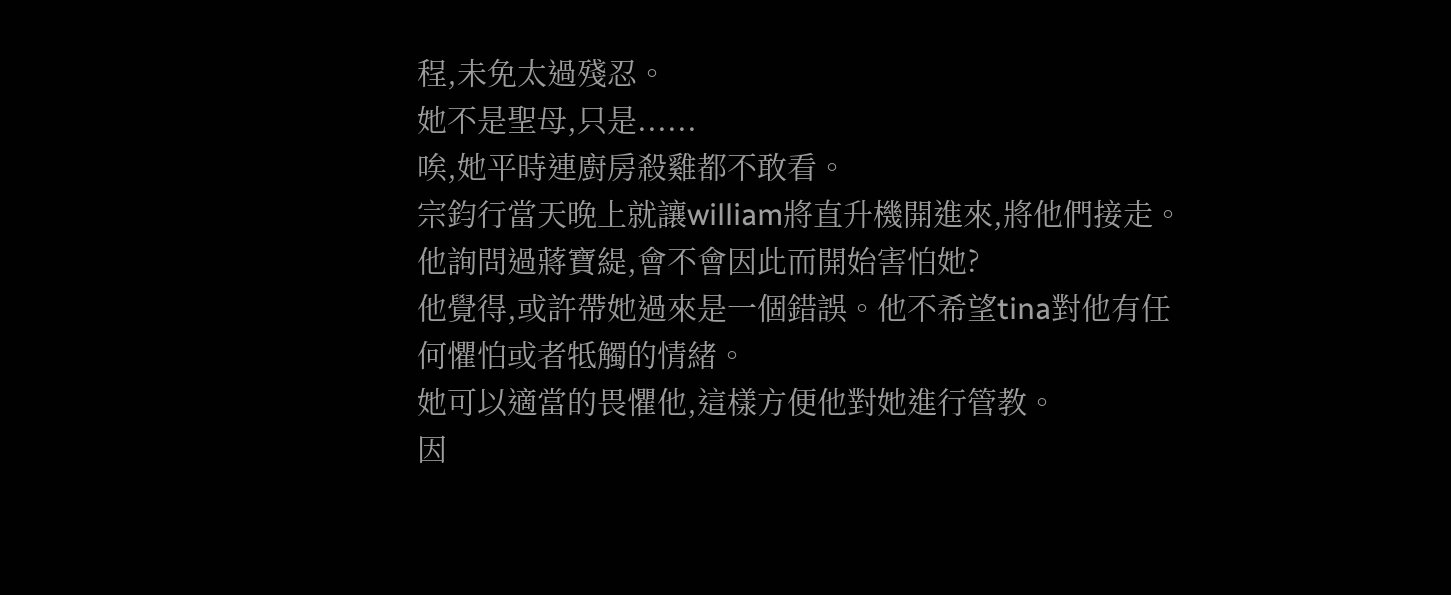程,未免太過殘忍。
她不是聖母,只是......
唉,她平時連廚房殺雞都不敢看。
宗鈞行當天晚上就讓william將直升機開進來,將他們接走。
他詢問過蔣寶緹,會不會因此而開始害怕她?
他覺得,或許帶她過來是一個錯誤。他不希望tina對他有任何懼怕或者牴觸的情緒。
她可以適當的畏懼他,這樣方便他對她進行管教。
因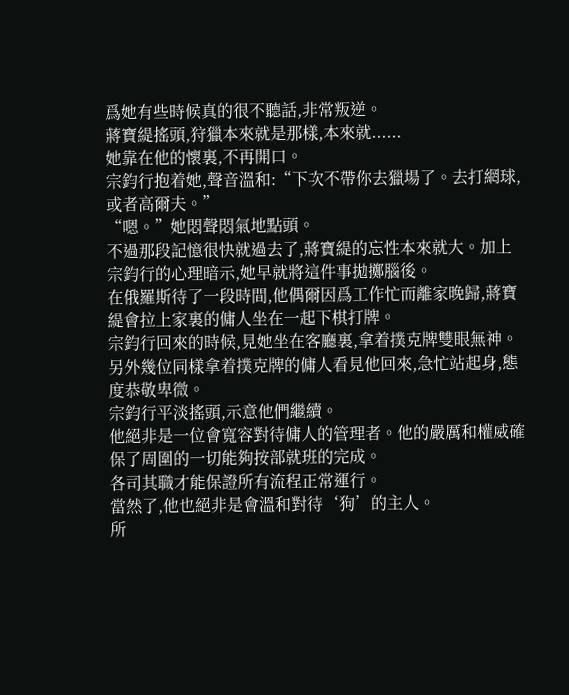爲她有些時候真的很不聽話,非常叛逆。
蔣寶緹搖頭,狩獵本來就是那樣,本來就......
她靠在他的懷裏,不再開口。
宗鈞行抱着她,聲音溫和:“下次不帶你去獵場了。去打網球,或者高爾夫。”
“嗯。”她悶聲悶氣地點頭。
不過那段記憶很快就過去了,蔣寶緹的忘性本來就大。加上宗鈞行的心理暗示,她早就將這件事拋擲腦後。
在俄羅斯待了一段時間,他偶爾因爲工作忙而離家晚歸,蔣寶緹會拉上家裏的傭人坐在一起下棋打牌。
宗鈞行回來的時候,見她坐在客廳裏,拿着撲克牌雙眼無神。
另外幾位同樣拿着撲克牌的傭人看見他回來,急忙站起身,態度恭敬卑微。
宗鈞行平淡搖頭,示意他們繼續。
他絕非是一位會寬容對待傭人的管理者。他的嚴厲和權威確保了周圍的一切能夠按部就班的完成。
各司其職才能保證所有流程正常運行。
當然了,他也絕非是會溫和對待‘狗’的主人。
所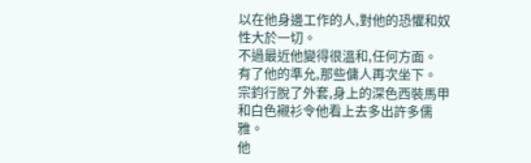以在他身邊工作的人,對他的恐懼和奴性大於一切。
不過最近他變得很溫和,任何方面。
有了他的準允,那些傭人再次坐下。
宗鈞行脫了外套,身上的深色西裝馬甲和白色襯衫令他看上去多出許多儒雅。
他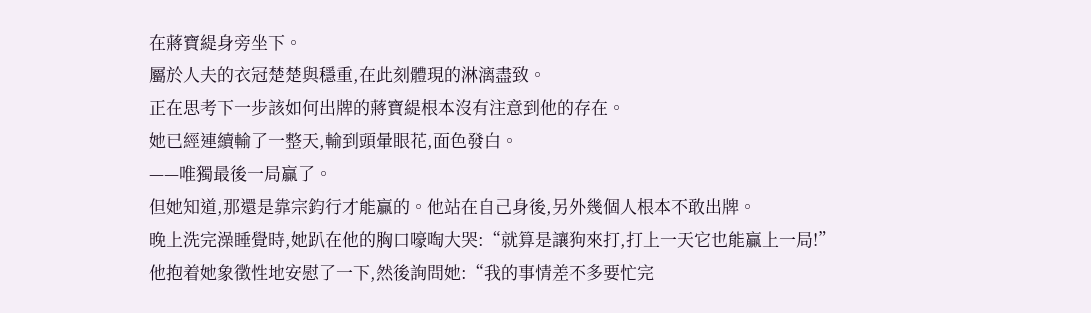在蔣寶緹身旁坐下。
屬於人夫的衣冠楚楚與穩重,在此刻體現的淋漓盡致。
正在思考下一步該如何出牌的蔣寶緹根本沒有注意到他的存在。
她已經連續輸了一整天,輸到頭暈眼花,面色發白。
——唯獨最後一局贏了。
但她知道,那還是靠宗鈞行才能贏的。他站在自己身後,另外幾個人根本不敢出牌。
晚上洗完澡睡覺時,她趴在他的胸口嚎啕大哭:“就算是讓狗來打,打上一天它也能贏上一局!”
他抱着她象徵性地安慰了一下,然後詢問她:“我的事情差不多要忙完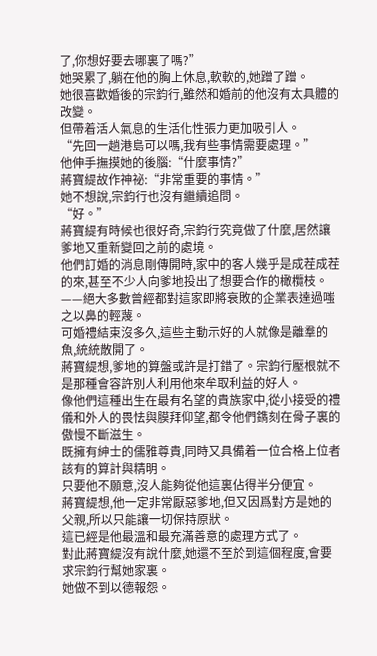了,你想好要去哪裏了嗎?”
她哭累了,躺在他的胸上休息,軟軟的,她蹭了蹭。
她很喜歡婚後的宗鈞行,雖然和婚前的他沒有太具體的改變。
但帶着活人氣息的生活化性張力更加吸引人。
“先回一趟港島可以嗎,我有些事情需要處理。”
他伸手撫摸她的後腦:“什麼事情?”
蔣寶緹故作神祕:“非常重要的事情。”
她不想說,宗鈞行也沒有繼續追問。
“好。”
蔣寶緹有時候也很好奇,宗鈞行究竟做了什麼,居然讓爹地又重新變回之前的處境。
他們訂婚的消息剛傳開時,家中的客人幾乎是成茬成茬的來,甚至不少人向爹地投出了想要合作的橄欖枝。
——絕大多數曾經都對這家即將衰敗的企業表達過嗤之以鼻的輕蔑。
可婚禮結束沒多久,這些主動示好的人就像是離羣的魚,統統散開了。
蔣寶緹想,爹地的算盤或許是打錯了。宗鈞行壓根就不是那種會容許別人利用他來牟取利益的好人。
像他們這種出生在最有名望的貴族家中,從小接受的禮儀和外人的畏怯與膜拜仰望,都令他們鐫刻在骨子裏的傲慢不斷滋生。
既擁有紳士的儒雅尊貴,同時又具備着一位合格上位者該有的算計與精明。
只要他不願意,沒人能夠從他這裏佔得半分便宜。
蔣寶緹想,他一定非常厭惡爹地,但又因爲對方是她的父親,所以只能讓一切保持原狀。
這已經是他最溫和最充滿善意的處理方式了。
對此蔣寶緹沒有說什麼,她還不至於到這個程度,會要求宗鈞行幫她家裏。
她做不到以德報怨。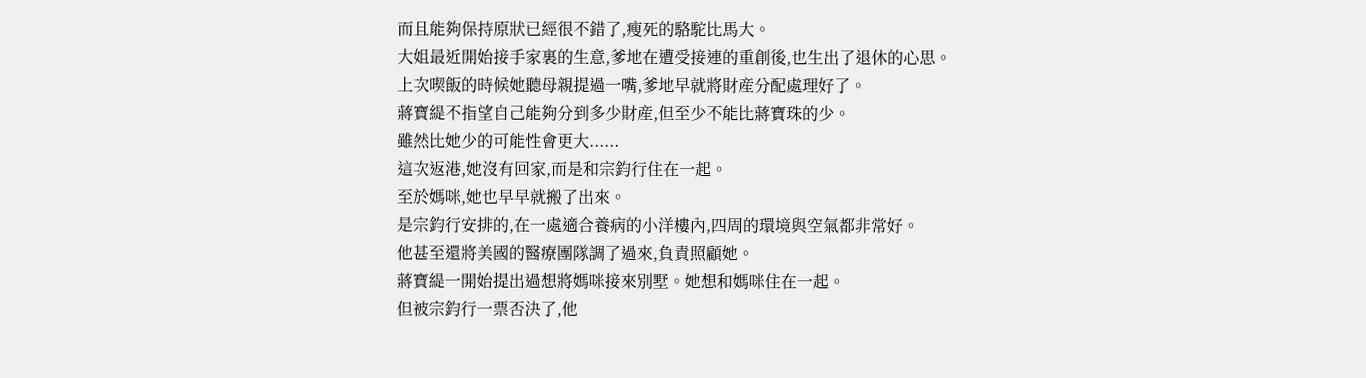而且能夠保持原狀已經很不錯了,瘦死的駱駝比馬大。
大姐最近開始接手家裏的生意,爹地在遭受接連的重創後,也生出了退休的心思。
上次喫飯的時候她聽母親提過一嘴,爹地早就將財産分配處理好了。
蔣寶緹不指望自己能夠分到多少財産,但至少不能比蔣寶珠的少。
雖然比她少的可能性會更大......
這次返港,她沒有回家,而是和宗鈞行住在一起。
至於媽咪,她也早早就搬了出來。
是宗鈞行安排的,在一處適合養病的小洋樓內,四周的環境與空氣都非常好。
他甚至還將美國的醫療團隊調了過來,負責照顧她。
蔣寶緹一開始提出過想將媽咪接來別墅。她想和媽咪住在一起。
但被宗鈞行一票否決了,他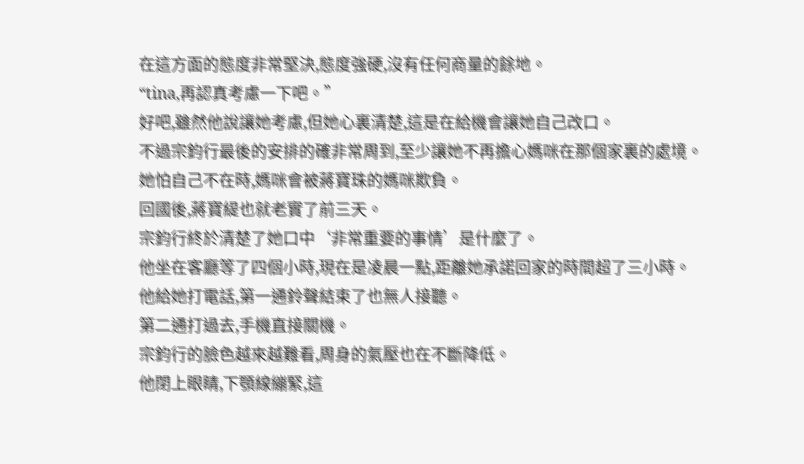在這方面的態度非常堅決,態度強硬,沒有任何商量的餘地。
“tina,再認真考慮一下吧。”
好吧,雖然他說讓她考慮,但她心裏清楚,這是在給機會讓她自己改口。
不過宗鈞行最後的安排的確非常周到,至少讓她不再擔心媽咪在那個家裏的處境。
她怕自己不在時,媽咪會被蔣寶珠的媽咪欺負。
回國後,蔣寶緹也就老實了前三天。
宗鈞行終於清楚了她口中‘非常重要的事情’是什麼了。
他坐在客廳等了四個小時,現在是凌晨一點,距離她承諾回家的時間超了三小時。
他給她打電話,第一通鈴聲結束了也無人接聽。
第二通打過去,手機直接關機。
宗鈞行的臉色越來越難看,周身的氣壓也在不斷降低。
他閉上眼睛,下顎線繃緊,這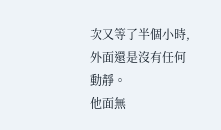次又等了半個小時,外面還是沒有任何動靜。
他面無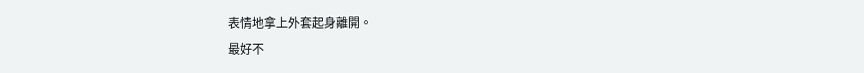表情地拿上外套起身離開。
最好不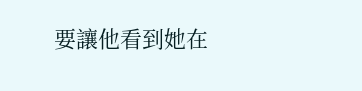要讓他看到她在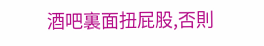酒吧裏面扭屁股,否則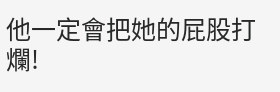他一定會把她的屁股打爛!